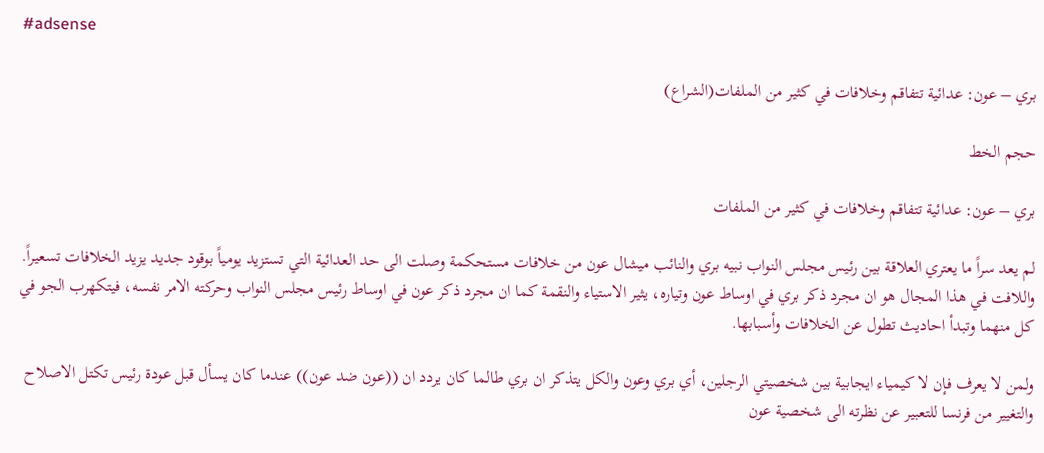#adsense

بري – عون: عدائية تتفاقم وخلافات في كثير من الملفات(الشراع)

حجم الخط

بري – عون: عدائية تتفاقم وخلافات في كثير من الملفات

لم يعد سراً ما يعتري العلاقة بين رئيس مجلس النواب نبيه بري والنائب ميشال عون من خلافات مستحكمة وصلت الى حد العدائية التي تستزيد يومياً بوقود جديد يزيد الخلافات تسعيراً. واللافت في هذا المجال هو ان مجرد ذكر بري في اوساط عون وتياره، يثير الاستياء والنقمة كما ان مجرد ذكر عون في اوساط رئيس مجلس النواب وحركته الامر نفسه، فيتكهرب الجو في كل منهما وتبدأ احاديث تطول عن الخلافات وأسبابها.

ولمن لا يعرف فإن لا كيمياء ايجابية بين شخصيتي الرجلين، أي بري وعون والكل يتذكر ان بري طالما كان يردد ان ((عون ضد عون)) عندما كان يسأل قبل عودة رئيس تكتل الاصلاح والتغيير من فرنسا للتعبير عن نظرته الى شخصية عون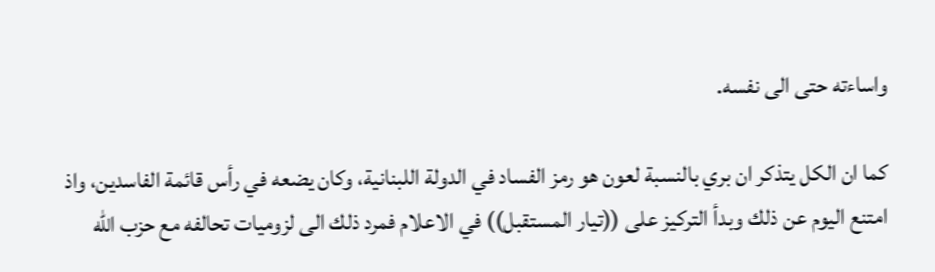واساءته حتى الى نفسه.

كما ان الكل يتذكر ان بري بالنسبة لعون هو رمز الفساد في الدولة اللبنانية، وكان يضعه في رأس قائمة الفاسدين، واذ امتنع اليوم عن ذلك وبدأ التركيز على ((تيار المستقبل)) في الاعلام فمرد ذلك الى لزوميات تحالفه مع حزب الله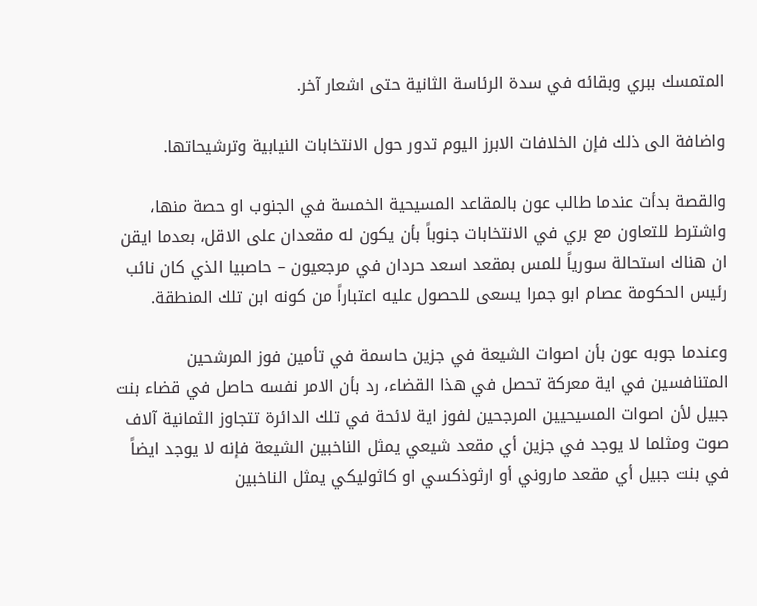المتمسك ببري وبقائه في سدة الرئاسة الثانية حتى اشعار آخر.

واضافة الى ذلك فإن الخلافات الابرز اليوم تدور حول الانتخابات النيابية وترشيحاتها.

والقصة بدأت عندما طالب عون بالمقاعد المسيحية الخمسة في الجنوب او حصة منها، واشترط للتعاون مع بري في الانتخابات جنوباً بأن يكون له مقعدان على الاقل، بعدما ايقن ان هناك استحالة سورياً للمس بمقعد اسعد حردان في مرجعيون – حاصبيا الذي كان نائب رئيس الحكومة عصام ابو جمرا يسعى للحصول عليه اعتباراً من كونه ابن تلك المنطقة.

وعندما جوبه عون بأن اصوات الشيعة في جزين حاسمة في تأمين فوز المرشحين المتنافسين في اية معركة تحصل في هذا القضاء، رد بأن الامر نفسه حاصل في قضاء بنت جبيل لأن اصوات المسيحيين المرجحين لفوز اية لائحة في تلك الدائرة تتجاوز الثمانية آلاف صوت ومثلما لا يوجد في جزين أي مقعد شيعي يمثل الناخبين الشيعة فإنه لا يوجد ايضاً في بنت جبيل أي مقعد ماروني أو ارثوذكسي او كاثوليكي يمثل الناخبين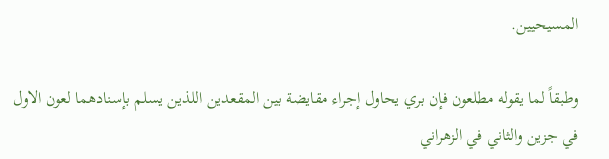المسيحيين.

وطبقاً لما يقوله مطلعون فإن بري يحاول إجراء مقايضة بين المقعدين اللذين يسلم بإسنادهما لعون الاول في جزين والثاني في الزهراني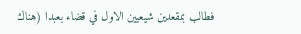فطالب بمقعدين شيعيين الاول في قضاء بعبدا (هناك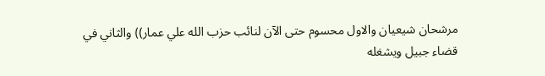مرشحان شيعيان والاول محسوم حتى الآن لنائب حزب الله علي عمار)) والثاني في قضاء جبيل ويشغله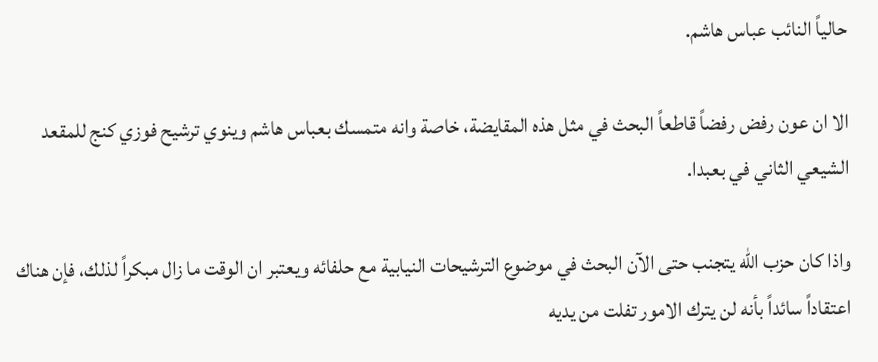حالياً النائب عباس هاشم.

الا ان عون رفض رفضاً قاطعاً البحث في مثل هذه المقايضة، خاصة وانه متمسك بعباس هاشم وينوي ترشيح فوزي كنج للمقعد الشيعي الثاني في بعبدا.

واذا كان حزب الله يتجنب حتى الآن البحث في موضوع الترشيحات النيابية مع حلفائه ويعتبر ان الوقت ما زال مبكراً لذلك، فإن هناك اعتقاداً سائداً بأنه لن يترك الامور تفلت من يديه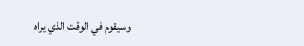وسيقوم في الوقت الذي يراه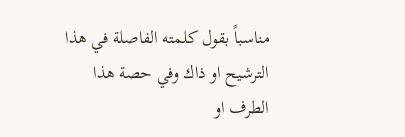مناسباً بقول كلمته الفاصلة في هذا الترشيح او ذاك وفي حصة هذا الطرف او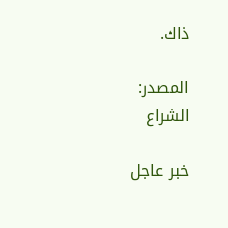ذاك.

المصدر:
الشراع

خبر عاجل